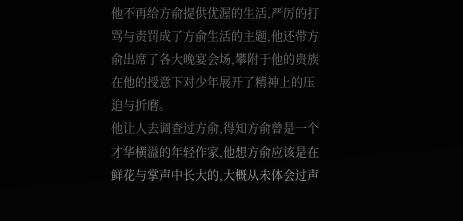他不再给方俞提供优渥的生活,严厉的打骂与责罚成了方俞生活的主题,他还带方俞出席了各大晚宴会场,攀附于他的贵族在他的授意下对少年展开了精神上的压迫与折磨。
他让人去调查过方俞,得知方俞曾是一个才华横溢的年轻作家,他想方俞应该是在鲜花与掌声中长大的,大概从未体会过声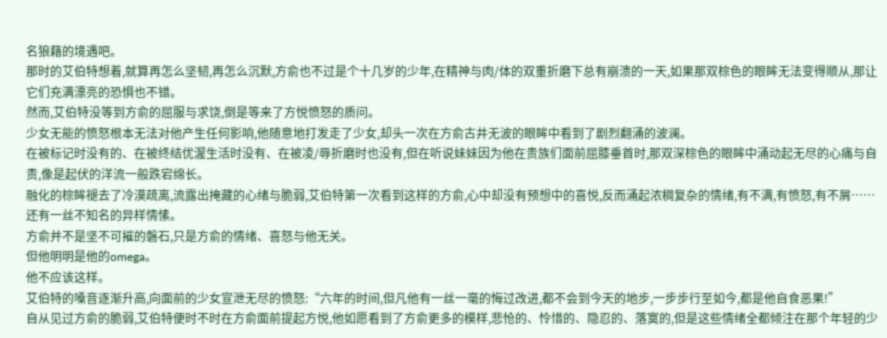名狼藉的境遇吧。
那时的艾伯特想着,就算再怎么坚韧,再怎么沉默,方俞也不过是个十几岁的少年,在精神与肉/体的双重折磨下总有崩溃的一天,如果那双棕色的眼眸无法变得顺从,那让它们充满漂亮的恐惧也不错。
然而,艾伯特没等到方俞的屈服与求饶,倒是等来了方悦愤怒的质问。
少女无能的愤怒根本无法对他产生任何影响,他随意地打发走了少女,却头一次在方俞古井无波的眼眸中看到了剧烈翻涌的波澜。
在被标记时没有的、在被终结优渥生活时没有、在被凌/辱折磨时也没有,但在听说妹妹因为他在贵族们面前屈膝垂首时,那双深棕色的眼眸中涌动起无尽的心痛与自责,像是起伏的洋流一般跌宕绵长。
融化的棕眸褪去了冷漠疏离,流露出掩藏的心绪与脆弱,艾伯特第一次看到这样的方俞,心中却没有预想中的喜悦,反而涌起浓稠复杂的情绪,有不满,有愤怒,有不屑……还有一丝不知名的异样情愫。
方俞并不是坚不可摧的磐石,只是方俞的情绪、喜怒与他无关。
但他明明是他的omega。
他不应该这样。
艾伯特的嗓音逐渐升高,向面前的少女宣泄无尽的愤怒:“六年的时间,但凡他有一丝一毫的悔过改进,都不会到今天的地步,一步步行至如今,都是他自食恶果!”
自从见过方俞的脆弱,艾伯特便时不时在方俞面前提起方悦,他如愿看到了方俞更多的模样,悲怆的、怜惜的、隐忍的、落寞的,但是这些情绪全都倾注在那个年轻的少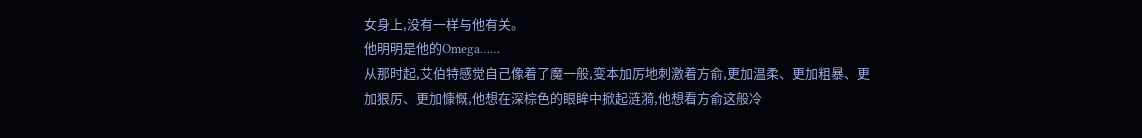女身上,没有一样与他有关。
他明明是他的Omega……
从那时起,艾伯特感觉自己像着了魔一般,变本加厉地刺激着方俞,更加温柔、更加粗暴、更加狠厉、更加慷慨,他想在深棕色的眼眸中掀起涟漪,他想看方俞这般冷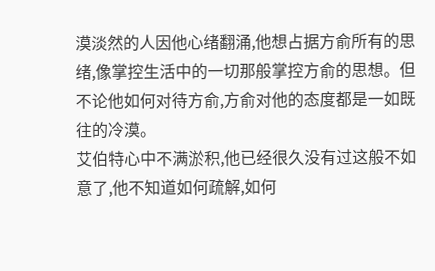漠淡然的人因他心绪翻涌,他想占据方俞所有的思绪,像掌控生活中的一切那般掌控方俞的思想。但不论他如何对待方俞,方俞对他的态度都是一如既往的冷漠。
艾伯特心中不满淤积,他已经很久没有过这般不如意了,他不知道如何疏解,如何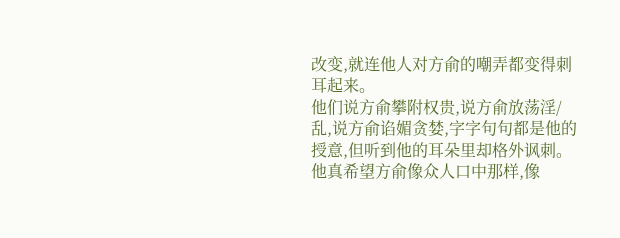改变,就连他人对方俞的嘲弄都变得刺耳起来。
他们说方俞攀附权贵,说方俞放荡淫/乱,说方俞谄媚贪婪,字字句句都是他的授意,但听到他的耳朵里却格外讽刺。
他真希望方俞像众人口中那样,像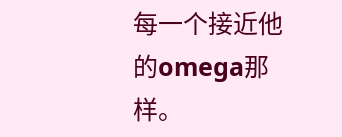每一个接近他的omega那样。